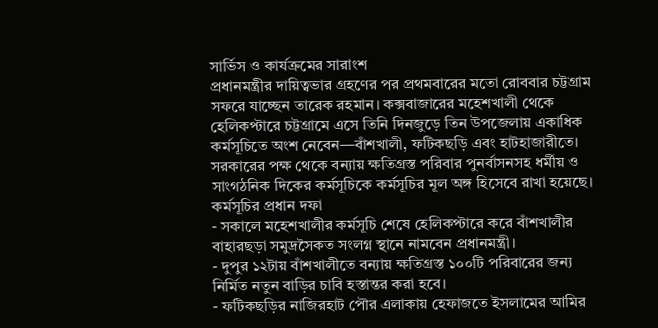সার্ভিস ও কার্যক্রমের সারাংশ
প্রধানমন্ত্রীর দায়িত্বভার গ্রহণের পর প্রথমবারের মতো রোববার চট্টগ্রাম সফরে যাচ্ছেন তারেক রহমান। কক্সবাজারের মহেশখালী থেকে হেলিকপ্টারে চট্টগ্রামে এসে তিনি দিনজুড়ে তিন উপজেলায় একাধিক কর্মসূচিতে অংশ নেবেন—বাঁশখালী, ফটিকছড়ি এবং হাটহাজারীতে। সরকারের পক্ষ থেকে বন্যায় ক্ষতিগ্রস্ত পরিবার পুনর্বাসনসহ ধর্মীয় ও সাংগঠনিক দিকের কর্মসূচিকে কর্মসূচির মূল অঙ্গ হিসেবে রাখা হয়েছে।
কর্মসূচির প্রধান দফা
- সকালে মহেশখালীর কর্মসূচি শেষে হেলিকপ্টারে করে বাঁশখালীর বাহারছড়া সমুদ্রসৈকত সংলগ্ন স্থানে নামবেন প্রধানমন্ত্রী।
- দুপুর ১২টায় বাঁশখালীতে বন্যায় ক্ষতিগ্রস্ত ১০০টি পরিবারের জন্য নির্মিত নতুন বাড়ির চাবি হস্তান্তর করা হবে।
- ফটিকছড়ির নাজিরহাট পৌর এলাকায় হেফাজতে ইসলামের আমির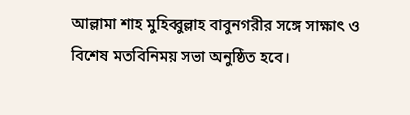আল্লামা শাহ মুহিব্বুল্লাহ বাবুনগরীর সঙ্গে সাক্ষাৎ ও বিশেষ মতবিনিময় সভা অনুষ্ঠিত হবে।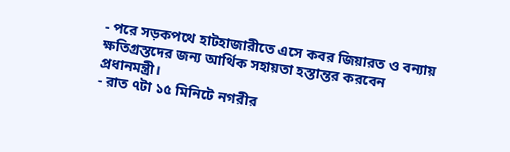- পরে সড়কপথে হাটহাজারীতে এসে কবর জিয়ারত ও বন্যায় ক্ষতিগ্রস্তদের জন্য আর্থিক সহায়তা হস্তান্তর করবেন প্রধানমন্ত্রী।
- রাত ৭টা ১৫ মিনিটে নগরীর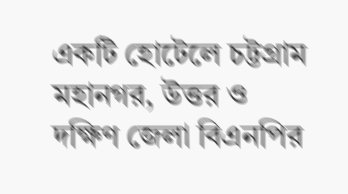একটি হোটেলে চট্টগ্রাম মহানগর, উত্তর ও দক্ষিণ জেলা বিএনপির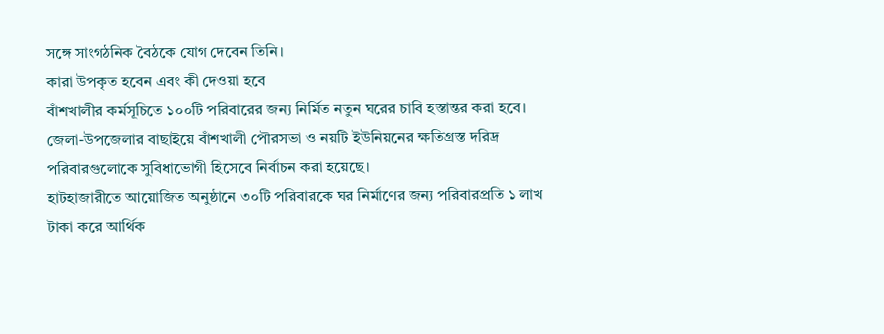সঙ্গে সাংগঠনিক বৈঠকে যোগ দেবেন তিনি।
কারা উপকৃত হবেন এবং কী দেওয়া হবে
বাঁশখালীর কর্মসূচিতে ১০০টি পরিবারের জন্য নির্মিত নতুন ঘরের চাবি হস্তান্তর করা হবে। জেলা-উপজেলার বাছাইয়ে বাঁশখালী পৌরসভা ও নয়টি ইউনিয়নের ক্ষতিগ্রস্ত দরিদ্র পরিবারগুলোকে সুবিধাভোগী হিসেবে নির্বাচন করা হয়েছে।
হাটহাজারীতে আয়োজিত অনুষ্ঠানে ৩০টি পরিবারকে ঘর নির্মাণের জন্য পরিবারপ্রতি ১ লাখ টাকা করে আর্থিক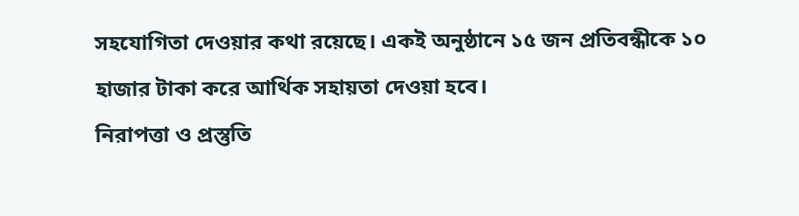সহযোগিতা দেওয়ার কথা রয়েছে। একই অনুষ্ঠানে ১৫ জন প্রতিবন্ধীকে ১০ হাজার টাকা করে আর্থিক সহায়তা দেওয়া হবে।
নিরাপত্তা ও প্রস্তুতি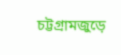চট্টগ্রামজুড়ে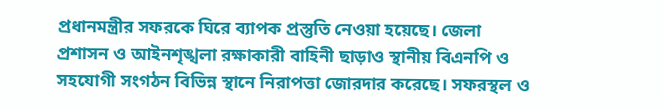প্রধানমন্ত্রীর সফরকে ঘিরে ব্যাপক প্রস্তুতি নেওয়া হয়েছে। জেলা প্রশাসন ও আইনশৃঙ্খলা রক্ষাকারী বাহিনী ছাড়াও স্থানীয় বিএনপি ও সহযোগী সংগঠন বিভিন্ন স্থানে নিরাপত্তা জোরদার করেছে। সফরস্থল ও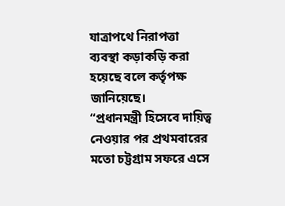যাত্রাপথে নিরাপত্তা ব্যবস্থা কড়াকড়ি করা হয়েছে বলে কর্তৃপক্ষ জানিয়েছে।
“প্রধানমন্ত্রী হিসেবে দায়িত্ব নেওয়ার পর প্রথমবারের মতো চট্টগ্রাম সফরে এসে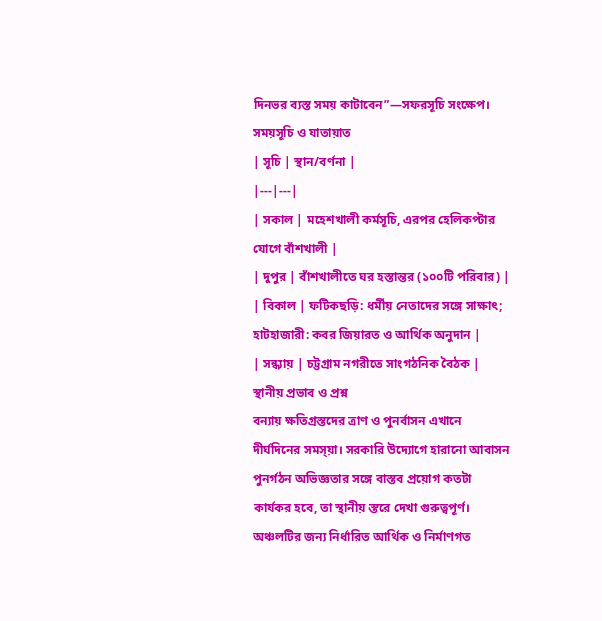দিনভর ব্যস্ত সময় কাটাবেন”—সফরসূচি সংক্ষেপ।
সময়সূচি ও যাতায়াত
| সূচি | স্থান/বর্ণনা |
|---|---|
| সকাল | মহেশখালী কর্মসূচি, এরপর হেলিকপ্টার যোগে বাঁশখালী |
| দুপুর | বাঁশখালীতে ঘর হস্তান্তর (১০০টি পরিবার) |
| বিকাল | ফটিকছড়ি: ধর্মীয় নেতাদের সঙ্গে সাক্ষাৎ; হাটহাজারী: কবর জিয়ারত ও আর্থিক অনুদান |
| সন্ধ্যায় | চট্টগ্রাম নগরীতে সাংগঠনিক বৈঠক |
স্থানীয় প্রভাব ও প্রশ্ন
বন্যায় ক্ষতিগ্রস্তদের ত্রাণ ও পুনর্বাসন এখানে দীর্ঘদিনের সমস্য়া। সরকারি উদ্যোগে হারানো আবাসন পুনর্গঠন অভিজ্ঞতার সঙ্গে বাস্তব প্রয়োগ কতটা কার্যকর হবে, তা স্থানীয় স্তরে দেখা গুরুত্বপূর্ণ। অঞ্চলটির জন্য নির্ধারিত আর্থিক ও নির্মাণগত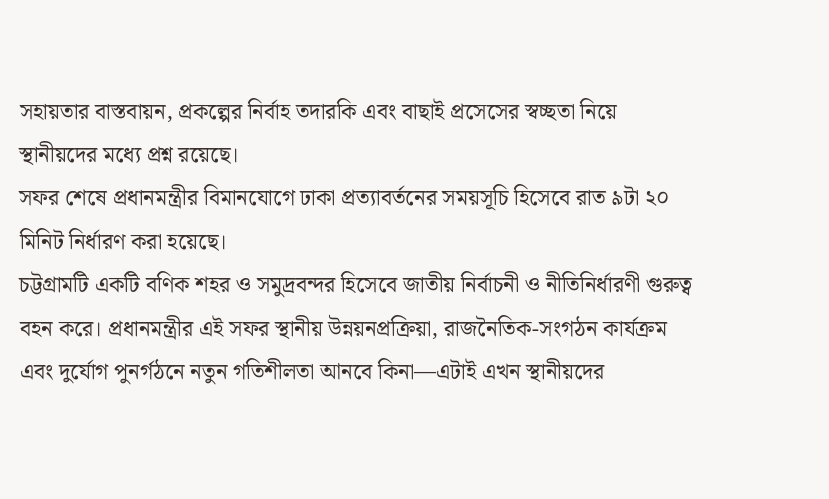সহায়তার বাস্তবায়ন, প্রকল্পের নির্বাহ তদারকি এবং বাছাই প্রসেসের স্বচ্ছতা নিয়ে স্থানীয়দের মধ্যে প্রশ্ন রয়েছে।
সফর শেষে প্রধানমন্ত্রীর বিমানযোগে ঢাকা প্রত্যাবর্তনের সময়সূচি হিসেবে রাত ৯টা ২০ মিনিট নির্ধারণ করা হয়েছে।
চট্টগ্রামটি একটি বণিক শহর ও সমুদ্রবন্দর হিসেবে জাতীয় নির্বাচনী ও নীতিনির্ধারণী গুরুত্ব বহন করে। প্রধানমন্ত্রীর এই সফর স্থানীয় উন্নয়নপ্রক্রিয়া, রাজনৈতিক-সংগঠন কার্যক্রম এবং দুর্যোগ পুনর্গঠনে নতুন গতিশীলতা আনবে কিনা—এটাই এখন স্থানীয়দের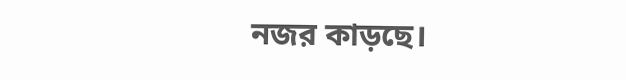নজর কাড়ছে।